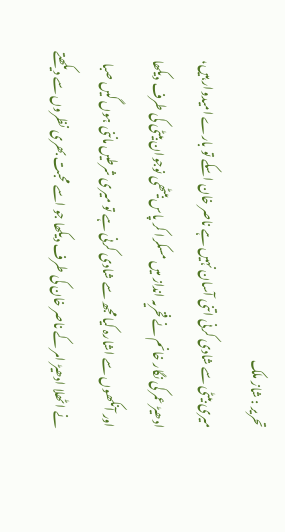تحریر : شاز ملک
میری بیٹی سے شادی کرنی اتنی آسان نہیں ہے ناصر خان اسکے تو بارے امیدوار ہیں، ادھیڑ عمر کی نگار خانم نے فخریہ انداز میں مسکرا کر پاس بیٹھی نوجوان بیٹی کی طرف دیکھا اور آنکھوں سے اشارہ کیا مجھ سے شادی کرنی ہے تو میری شرطیں ماننی ہوں گیں صبا نے اٹھلا ادھیڑ امر کے ناصر خان کی طرف دیکھا جو اسے محبت بھری نظروں سے دیکھتے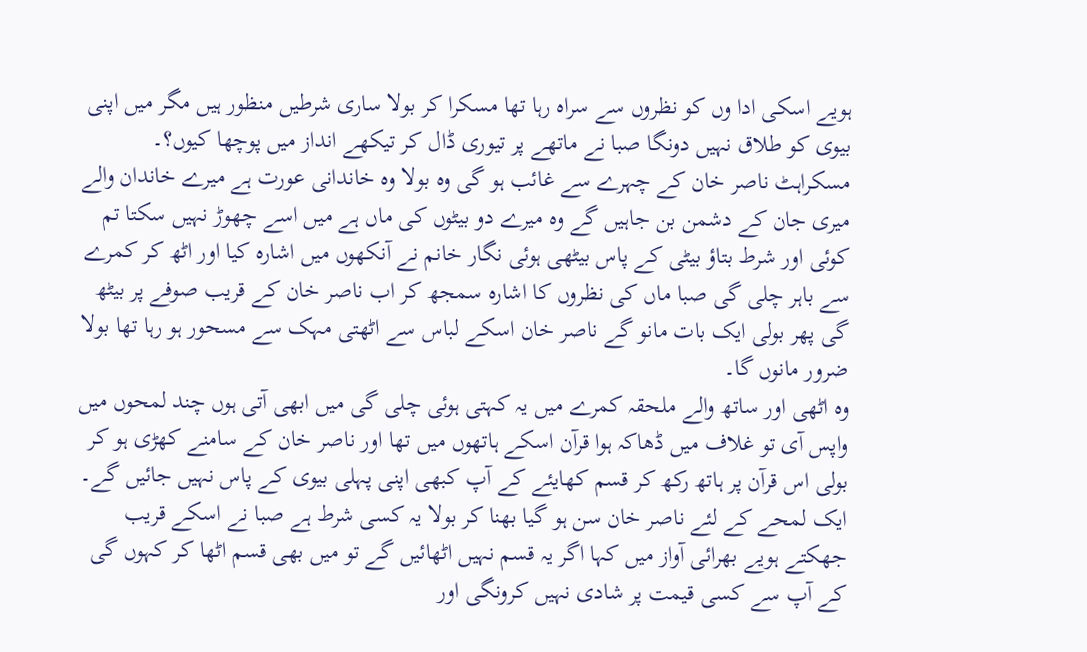ہویے اسکی ادا وں کو نظروں سے سراہ رہا تھا مسکرا کر بولا ساری شرطیں منظور ہیں مگر میں اپنی بیوی کو طلاق نہیں دونگا صبا نے ماتھے پر تیوری ڈال کر تیکھے انداز میں پوچھا کیوں؟۔
مسکراہٹ ناصر خان کے چہرے سے غائب ہو گی وہ بولا وہ خاندانی عورت ہے میرے خاندان والے میری جان کے دشمن بن جاہیں گے وہ میرے دو بیٹوں کی ماں ہے میں اسے چھوڑ نہیں سکتا تم کوئی اور شرط بتاؤ بیٹی کے پاس بیٹھی ہوئی نگار خانم نے آنکھوں میں اشارہ کیا اور اٹھ کر کمرے سے باہر چلی گی صبا ماں کی نظروں کا اشارہ سمجھ کر اب ناصر خان کے قریب صوفے پر بیٹھ گی پھر بولی ایک بات مانو گے ناصر خان اسکے لباس سے اٹھتی مہک سے مسحور ہو رہا تھا بولا ضرور مانوں گا۔
وہ اٹھی اور ساتھ والے ملحقہ کمرے میں یہ کہتی ہوئی چلی گی میں ابھی آتی ہوں چند لمحوں میں واپس آی تو غلاف میں ڈھاکہ ہوا قرآن اسکے ہاتھوں میں تھا اور ناصر خان کے سامنے کھڑی ہو کر بولی اس قرآن پر ہاتھ رکھ کر قسم کھایئے کے آپ کبھی اپنی پہلی بیوی کے پاس نہیں جائیں گے۔
ایک لمحے کے لئے ناصر خان سن ہو گیا بھنا کر بولا یہ کسی شرط ہے صبا نے اسکے قریب جھکتے ہویے بھرائی آواز میں کہا اگر یہ قسم نہیں اٹھائیں گے تو میں بھی قسم اٹھا کر کہوں گی کے آپ سے کسی قیمت پر شادی نہیں کرونگی اور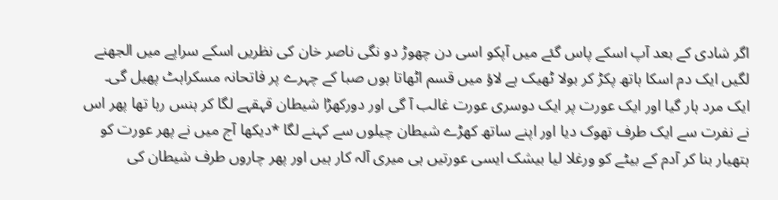اگر شادی کے بعد آپ اسکے پاس گئے میں آپکو اسی دن چھوڑ دو نگی ناصر خان کی نظریں اسکے سراپے میں الجھنے لگیں ایک دم اسکا ہاتھ پکڑ کر بولا ٹھیک ہے لاؤ میں قسم اٹھاتا ہوں صبا کے چہرے پر فاتحانہ مسکراہٹ پھیل گی۔
ایک مرد ہار گیا اور ایک عورت پر ایک دوسری عورت غالب آ گی اور دورکھڑا شیطان قہقہے لگا کر ہنس رہا تھا پھر اس نے نفرت سے ایک طرف تھوک دیا اور اپنے ساتھ کھڑے شیطان چیلوں سے کہنے لگا *دیکھا آج میں نے پھر عورت کو ہتھیار بنا کر آدم کے بیٹے کو ورغلا لیا بیشک ایسی عورتیں ہی میری آلہ کار ہیں اور پھر چاروں طرف شیطان کی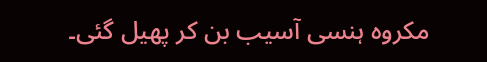مکروہ ہنسی آسیب بن کر پھیل گئی۔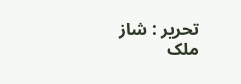تحریر : شاز ملک